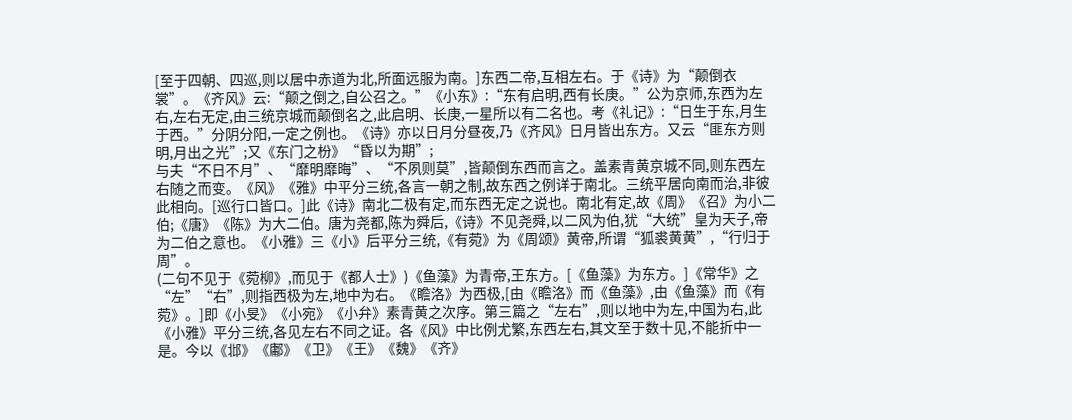[至于四朝、四巡,则以居中赤道为北,所面远服为南。]东西二帝,互相左右。于《诗》为“颠倒衣裳”。《齐风》云:“颠之倒之,自公召之。”《小东》:“东有启明,西有长庚。”公为京师,东西为左右,左右无定,由三统京城而颠倒名之,此启明、长庚,一星所以有二名也。考《礼记》:“日生于东,月生于西。”分阴分阳,一定之例也。《诗》亦以日月分昼夜,乃《齐风》日月皆出东方。又云“匪东方则明,月出之光”;又《东门之枌》“昏以为期”;
与夫“不日不月”、“靡明靡晦”、“不夙则莫”,皆颠倒东西而言之。盖素青黄京城不同,则东西左右随之而变。《风》《雅》中平分三统,各言一朝之制,故东西之例详于南北。三统平居向南而治,非彼此相向。[巡行口皆口。]此《诗》南北二极有定,而东西无定之说也。南北有定,故《周》《召》为小二伯;《唐》《陈》为大二伯。唐为尧都,陈为舜后,《诗》不见尧舜,以二风为伯,犹“大统”皇为天子,帝为二伯之意也。《小雅》三《小》后平分三统,《有菀》为《周颂》黄帝,所谓“狐裘黄黄”,“行归于周”。
(二句不见于《菀柳》,而见于《都人士》)《鱼藻》为青帝,王东方。[《鱼藻》为东方。]《常华》之“左”“右”,则指西极为左,地中为右。《瞻洛》为西极,[由《瞻洛》而《鱼藻》,由《鱼藻》而《有菀》。]即《小旻》《小宛》《小弁》素青黄之次序。第三篇之“左右”,则以地中为左,中国为右,此《小雅》平分三统,各见左右不同之证。各《风》中比例尤繁,东西左右,其文至于数十见,不能折中一是。今以《邶》《鄘》《卫》《王》《魏》《齐》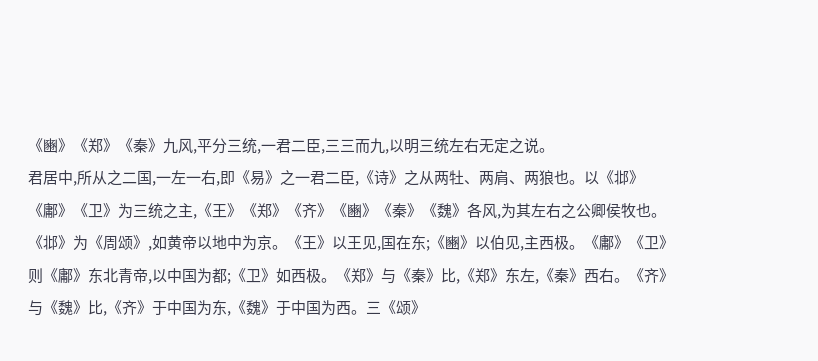《豳》《郑》《秦》九风,平分三统,一君二臣,三三而九,以明三统左右无定之说。
君居中,所从之二国,一左一右,即《易》之一君二臣,《诗》之从两牡、两肩、两狼也。以《邶》《鄘》《卫》为三统之主,《王》《郑》《齐》《豳》《秦》《魏》各风,为其左右之公卿侯牧也。
《邶》为《周颂》,如黄帝以地中为京。《王》以王见,国在东;《豳》以伯见,主西极。《鄘》《卫》则《鄘》东北青帝,以中国为都;《卫》如西极。《郑》与《秦》比,《郑》东左,《秦》西右。《齐》与《魏》比,《齐》于中国为东,《魏》于中国为西。三《颂》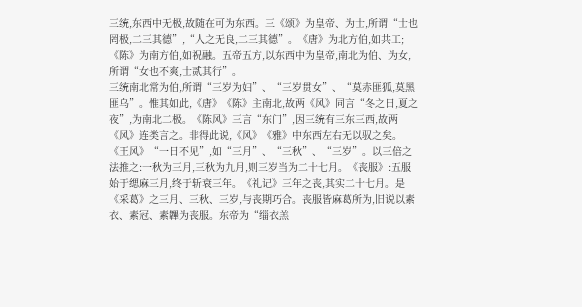三统,东西中无极,故随在可为东西。三《颂》为皇帝、为士,所谓“士也罔极,二三其德”,“人之无良,二三其德”。《唐》为北方伯,如共工;《陈》为南方伯,如祝融。五帝五方,以东西中为皇帝,南北为伯、为女,所谓“女也不爽,士贰其行”。
三统南北常为伯,所谓“三岁为妇”、“三岁贯女”、“莫赤匪狐,莫黑匪乌”。惟其如此,《唐》《陈》主南北,故两《风》同言“冬之日,夏之夜”,为南北二极。《陈风》三言“东门”,因三统有三东三西,故两《风》连类言之。非得此说,《风》《雅》中东西左右无以驭之矣。
《王风》“一日不见”,如“三月”、“三秋”、“三岁”。以三倍之法推之:一秋为三月,三秋为九月,则三岁当为二十七月。《丧服》:五服始于缌麻三月,终于斩衰三年。《礼记》三年之丧,其实二十七月。是《采葛》之三月、三秋、三岁,与丧期巧合。丧服皆麻葛所为,旧说以素衣、素冠、素韠为丧服。东帝为“缁衣羔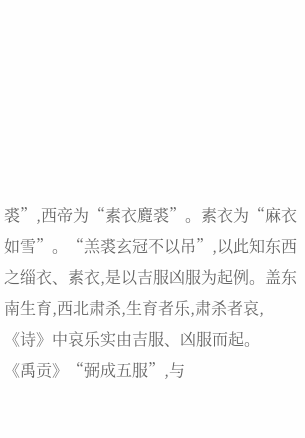裘”,西帝为“素衣麑裘”。素衣为“麻衣如雪”。“羔裘玄冠不以吊”,以此知东西之缁衣、素衣,是以吉服凶服为起例。盖东南生育,西北肃杀,生育者乐,肃杀者哀,《诗》中哀乐实由吉服、凶服而起。
《禹贡》“弼成五服”,与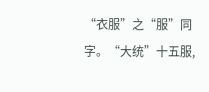“衣服”之“服”同字。“大统”十五服,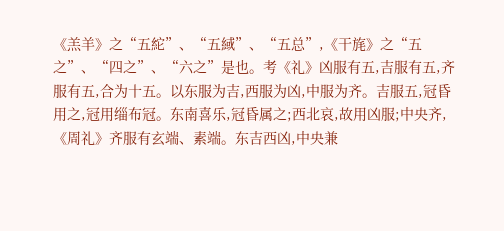《羔羊》之“五紽”、“五緎”、“五总”,《干旄》之“五之”、“四之”、“六之”是也。考《礼》凶服有五,吉服有五,齐服有五,合为十五。以东服为吉,西服为凶,中服为齐。吉服五,冠昏用之,冠用缁布冠。东南喜乐,冠昏属之;西北哀,故用凶服;中央齐,《周礼》齐服有玄端、素端。东吉西凶,中央兼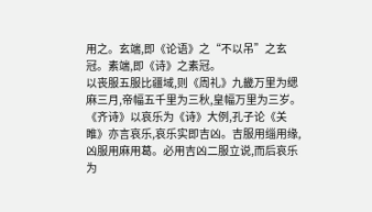用之。玄端,即《论语》之“不以吊”之玄冠。素端,即《诗》之素冠。
以丧服五服比疆域,则《周礼》九畿万里为缌麻三月,帝幅五千里为三秋,皇幅万里为三岁。《齐诗》以哀乐为《诗》大例,孔子论《关睢》亦言哀乐,哀乐实即吉凶。吉服用缁用缘,凶服用麻用葛。必用吉凶二服立说,而后哀乐为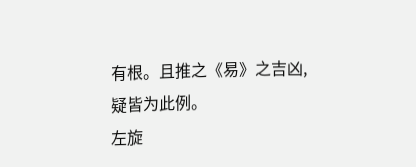有根。且推之《易》之吉凶,疑皆为此例。
左旋